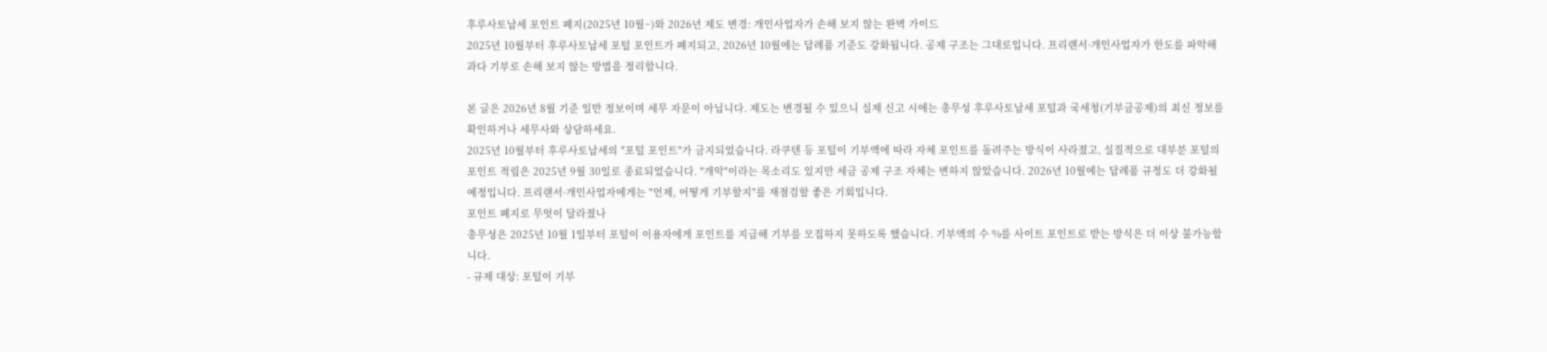후루사토납세 포인트 폐지(2025년 10월~)와 2026년 제도 변경: 개인사업자가 손해 보지 않는 완벽 가이드
2025년 10월부터 후루사토납세 포털 포인트가 폐지되고, 2026년 10월에는 답례품 기준도 강화됩니다. 공제 구조는 그대로입니다. 프리랜서·개인사업자가 한도를 파악해 과다 기부로 손해 보지 않는 방법을 정리합니다.

본 글은 2026년 8월 기준 일반 정보이며 세무 자문이 아닙니다. 제도는 변경될 수 있으니 실제 신고 시에는 총무성 후루사토납세 포털과 국세청(기부금공제)의 최신 정보를 확인하거나 세무사와 상담하세요.
2025년 10월부터 후루사토납세의 "포털 포인트"가 금지되었습니다. 라쿠텐 등 포털이 기부액에 따라 자체 포인트를 돌려주는 방식이 사라졌고, 실질적으로 대부분 포털의 포인트 적립은 2025년 9월 30일로 종료되었습니다. "개악"이라는 목소리도 있지만 세금 공제 구조 자체는 변하지 않았습니다. 2026년 10월에는 답례품 규정도 더 강화될 예정입니다. 프리랜서·개인사업자에게는 "언제, 어떻게 기부할지"를 재점검할 좋은 기회입니다.
포인트 폐지로 무엇이 달라졌나
총무성은 2025년 10월 1일부터 포털이 이용자에게 포인트를 지급해 기부를 모집하지 못하도록 했습니다. 기부액의 수 %를 사이트 포인트로 받는 방식은 더 이상 불가능합니다.
- 규제 대상: 포털이 기부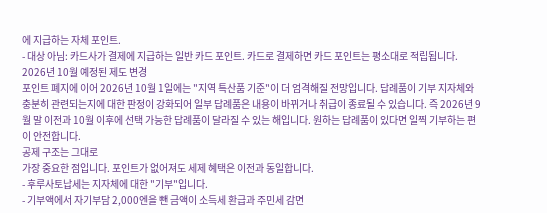에 지급하는 자체 포인트.
- 대상 아님: 카드사가 결제에 지급하는 일반 카드 포인트. 카드로 결제하면 카드 포인트는 평소대로 적립됩니다.
2026년 10월 예정된 제도 변경
포인트 폐지에 이어 2026년 10월 1일에는 "지역 특산품 기준"이 더 엄격해질 전망입니다. 답례품이 기부 지자체와 충분히 관련되는지에 대한 판정이 강화되어 일부 답례품은 내용이 바뀌거나 취급이 종료될 수 있습니다. 즉 2026년 9월 말 이전과 10월 이후에 선택 가능한 답례품이 달라질 수 있는 해입니다. 원하는 답례품이 있다면 일찍 기부하는 편이 안전합니다.
공제 구조는 그대로
가장 중요한 점입니다. 포인트가 없어져도 세제 혜택은 이전과 동일합니다.
- 후루사토납세는 지자체에 대한 "기부"입니다.
- 기부액에서 자기부담 2,000엔을 뺀 금액이 소득세 환급과 주민세 감면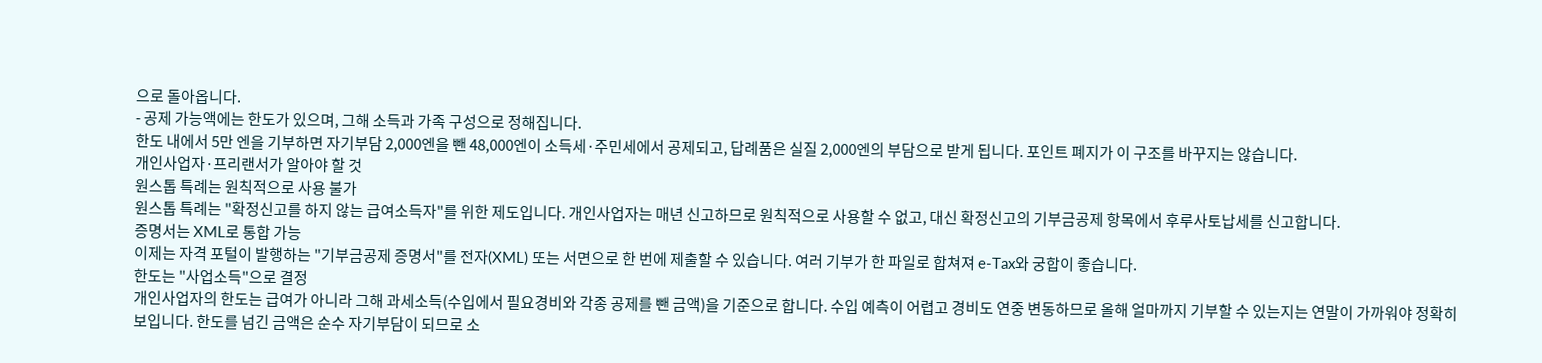으로 돌아옵니다.
- 공제 가능액에는 한도가 있으며, 그해 소득과 가족 구성으로 정해집니다.
한도 내에서 5만 엔을 기부하면 자기부담 2,000엔을 뺀 48,000엔이 소득세·주민세에서 공제되고, 답례품은 실질 2,000엔의 부담으로 받게 됩니다. 포인트 폐지가 이 구조를 바꾸지는 않습니다.
개인사업자·프리랜서가 알아야 할 것
원스톱 특례는 원칙적으로 사용 불가
원스톱 특례는 "확정신고를 하지 않는 급여소득자"를 위한 제도입니다. 개인사업자는 매년 신고하므로 원칙적으로 사용할 수 없고, 대신 확정신고의 기부금공제 항목에서 후루사토납세를 신고합니다.
증명서는 XML로 통합 가능
이제는 자격 포털이 발행하는 "기부금공제 증명서"를 전자(XML) 또는 서면으로 한 번에 제출할 수 있습니다. 여러 기부가 한 파일로 합쳐져 e-Tax와 궁합이 좋습니다.
한도는 "사업소득"으로 결정
개인사업자의 한도는 급여가 아니라 그해 과세소득(수입에서 필요경비와 각종 공제를 뺀 금액)을 기준으로 합니다. 수입 예측이 어렵고 경비도 연중 변동하므로 올해 얼마까지 기부할 수 있는지는 연말이 가까워야 정확히 보입니다. 한도를 넘긴 금액은 순수 자기부담이 되므로 소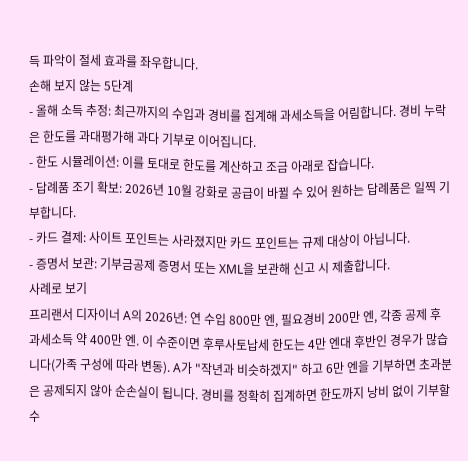득 파악이 절세 효과를 좌우합니다.
손해 보지 않는 5단계
- 올해 소득 추정: 최근까지의 수입과 경비를 집계해 과세소득을 어림합니다. 경비 누락은 한도를 과대평가해 과다 기부로 이어집니다.
- 한도 시뮬레이션: 이를 토대로 한도를 계산하고 조금 아래로 잡습니다.
- 답례품 조기 확보: 2026년 10월 강화로 공급이 바뀔 수 있어 원하는 답례품은 일찍 기부합니다.
- 카드 결제: 사이트 포인트는 사라졌지만 카드 포인트는 규제 대상이 아닙니다.
- 증명서 보관: 기부금공제 증명서 또는 XML을 보관해 신고 시 제출합니다.
사례로 보기
프리랜서 디자이너 A의 2026년: 연 수입 800만 엔, 필요경비 200만 엔, 각종 공제 후 과세소득 약 400만 엔. 이 수준이면 후루사토납세 한도는 4만 엔대 후반인 경우가 많습니다(가족 구성에 따라 변동). A가 "작년과 비슷하겠지" 하고 6만 엔을 기부하면 초과분은 공제되지 않아 순손실이 됩니다. 경비를 정확히 집계하면 한도까지 낭비 없이 기부할 수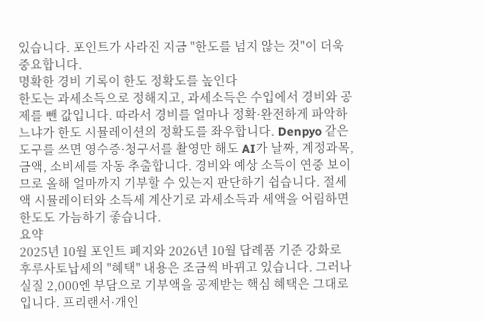있습니다. 포인트가 사라진 지금 "한도를 넘지 않는 것"이 더욱 중요합니다.
명확한 경비 기록이 한도 정확도를 높인다
한도는 과세소득으로 정해지고, 과세소득은 수입에서 경비와 공제를 뺀 값입니다. 따라서 경비를 얼마나 정확·완전하게 파악하느냐가 한도 시뮬레이션의 정확도를 좌우합니다. Denpyo 같은 도구를 쓰면 영수증·청구서를 촬영만 해도 AI가 날짜, 계정과목, 금액, 소비세를 자동 추출합니다. 경비와 예상 소득이 연중 보이므로 올해 얼마까지 기부할 수 있는지 판단하기 쉽습니다. 절세액 시뮬레이터와 소득세 계산기로 과세소득과 세액을 어림하면 한도도 가늠하기 좋습니다.
요약
2025년 10월 포인트 폐지와 2026년 10월 답례품 기준 강화로 후루사토납세의 "혜택" 내용은 조금씩 바뀌고 있습니다. 그러나 실질 2,000엔 부담으로 기부액을 공제받는 핵심 혜택은 그대로입니다. 프리랜서·개인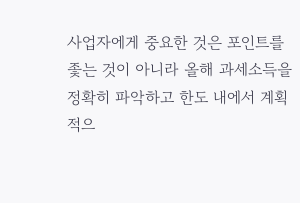사업자에게 중요한 것은 포인트를 좇는 것이 아니라 올해 과세소득을 정확히 파악하고 한도 내에서 계획적으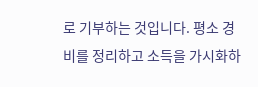로 기부하는 것입니다. 평소 경비를 정리하고 소득을 가시화하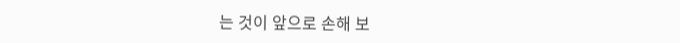는 것이 앞으로 손해 보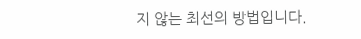지 않는 최선의 방법입니다.